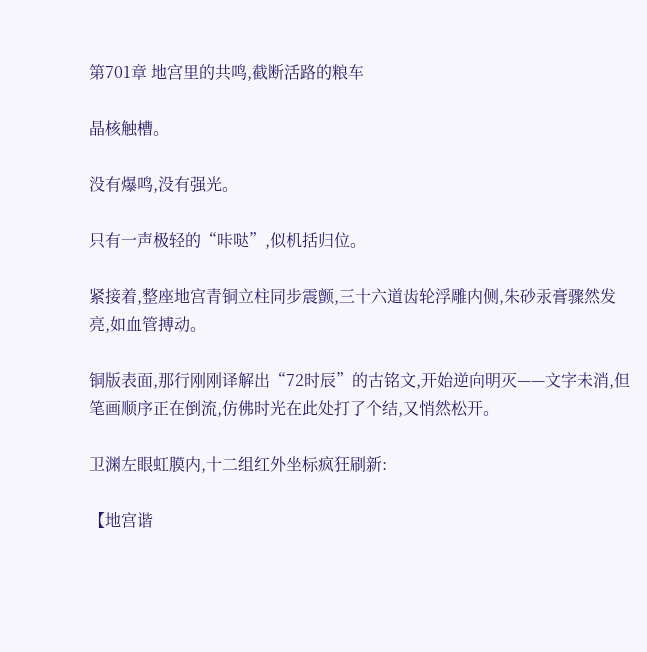第701章 地宫里的共鸣,截断活路的粮车

晶核触槽。

没有爆鸣,没有强光。

只有一声极轻的“咔哒”,似机括归位。

紧接着,整座地宫青铜立柱同步震颤,三十六道齿轮浮雕内侧,朱砂汞膏骤然发亮,如血管搏动。

铜版表面,那行刚刚译解出“72时辰”的古铭文,开始逆向明灭——文字未消,但笔画顺序正在倒流,仿佛时光在此处打了个结,又悄然松开。

卫渊左眼虹膜内,十二组红外坐标疯狂刷新:

【地宫谐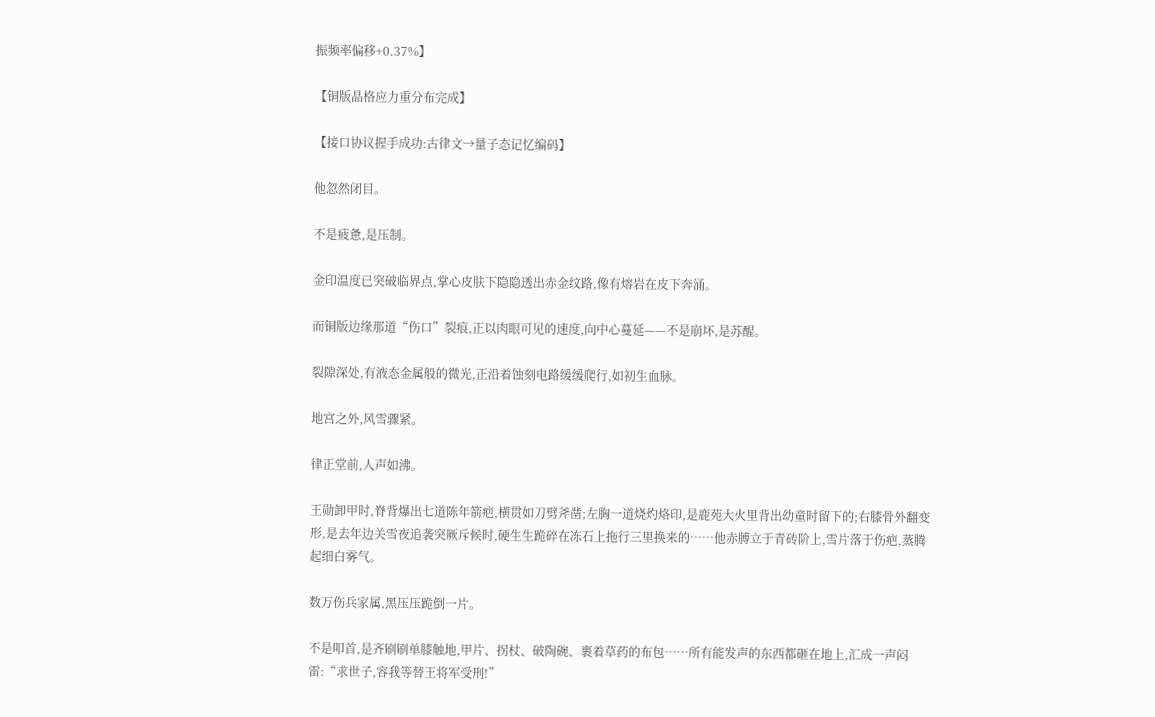振频率偏移+0.37%】

【铜版晶格应力重分布完成】

【接口协议握手成功:古律文→量子态记忆编码】

他忽然闭目。

不是疲惫,是压制。

金印温度已突破临界点,掌心皮肤下隐隐透出赤金纹路,像有熔岩在皮下奔涌。

而铜版边缘那道“伤口”裂痕,正以肉眼可见的速度,向中心蔓延——不是崩坏,是苏醒。

裂隙深处,有液态金属般的微光,正沿着蚀刻电路缓缓爬行,如初生血脉。

地宫之外,风雪骤紧。

律正堂前,人声如沸。

王勋卸甲时,脊背爆出七道陈年箭疤,横贯如刀劈斧凿;左胸一道烧灼烙印,是鹿苑大火里背出幼童时留下的;右膝骨外翻变形,是去年边关雪夜追袭突厥斥候时,硬生生跪碎在冻石上拖行三里换来的……他赤膊立于青砖阶上,雪片落于伤疤,蒸腾起细白雾气。

数万伤兵家属,黑压压跪倒一片。

不是叩首,是齐刷刷单膝触地,甲片、拐杖、破陶碗、裹着草药的布包……所有能发声的东西都砸在地上,汇成一声闷雷:“求世子,容我等替王将军受刑!”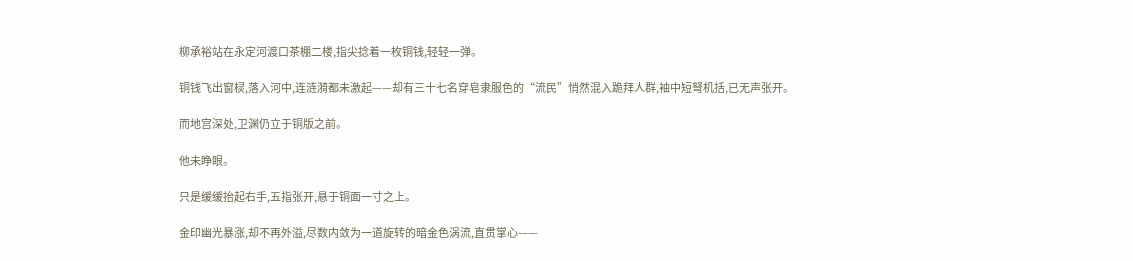柳承裕站在永定河渡口茶棚二楼,指尖捻着一枚铜钱,轻轻一弹。

铜钱飞出窗棂,落入河中,连涟漪都未激起——却有三十七名穿皂隶服色的“流民”悄然混入跪拜人群,袖中短弩机括,已无声张开。

而地宫深处,卫渊仍立于铜版之前。

他未睁眼。

只是缓缓抬起右手,五指张开,悬于铜面一寸之上。

金印幽光暴涨,却不再外溢,尽数内敛为一道旋转的暗金色涡流,直贯掌心——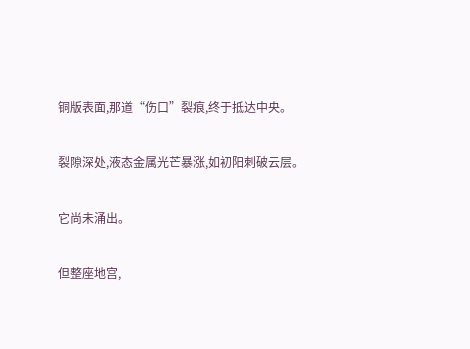铜版表面,那道“伤口”裂痕,终于抵达中央。

裂隙深处,液态金属光芒暴涨,如初阳刺破云层。

它尚未涌出。

但整座地宫,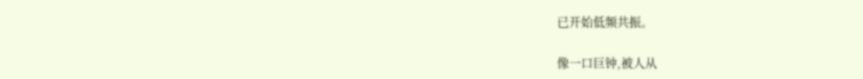已开始低频共振。

像一口巨钟,被人从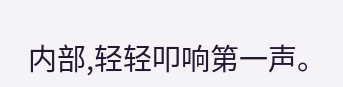内部,轻轻叩响第一声。